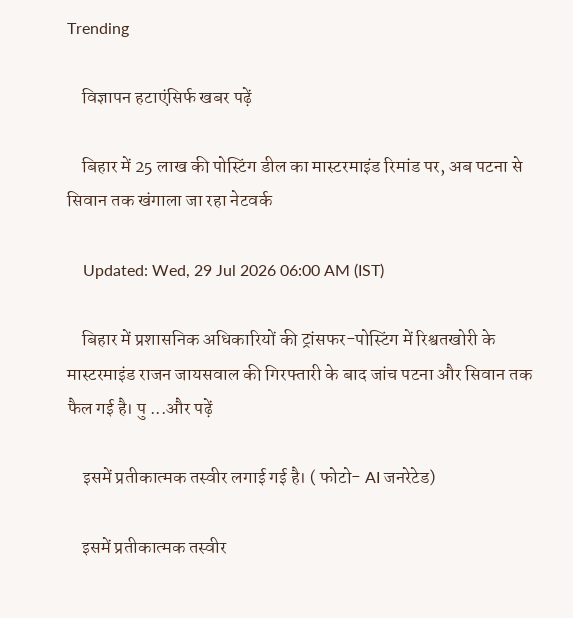Trending

    विज्ञापन हटाएंसिर्फ खबर पढ़ें

    बिहार में 25 लाख की पोस्टिंग डील का मास्टरमाइंड रिमांड पर, अब पटना से सिवान तक खंगाला जा रहा नेटवर्क

    Updated: Wed, 29 Jul 2026 06:00 AM (IST)

    बिहार में प्रशासनिक अधिकारियों की ट्रांसफर-पोस्टिंग में रिश्वतखोरी के मास्टरमाइंड राजन जायसवाल की गिरफ्तारी के बाद जांच पटना और सिवान तक फैल गई है। पु ...और पढ़ें

    इसमें प्रतीकात्मक तस्वीर लगाई गई है। ( फोटो- AI जनरेटेड)

    इसमें प्रतीकात्मक तस्वीर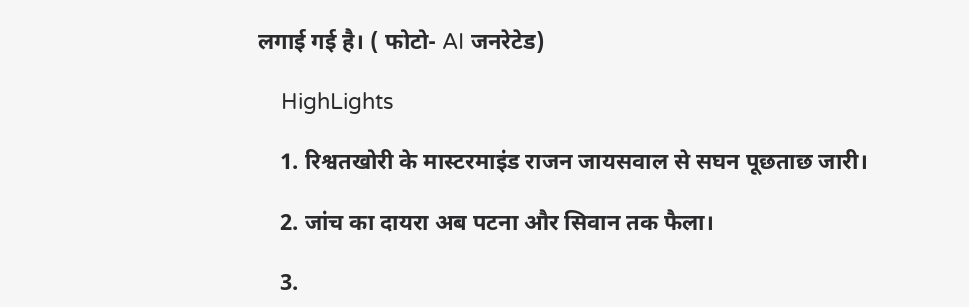लगाई गई है। ( फोटो- AI जनरेटेड)

    HighLights

    1. रिश्वतखोरी के मास्टरमाइंड राजन जायसवाल से सघन पूछताछ जारी।

    2. जांच का दायरा अब पटना और सिवान तक फैला।

    3.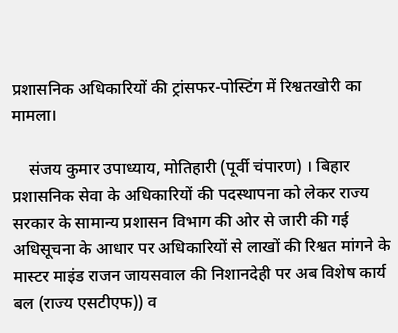प्रशासनिक अधिकारियों की ट्रांसफर-पोस्टिंग में रिश्वतखोरी का मामला।

    संजय कुमार उपाध्याय, मोतिहारी (पूर्वी चंपारण) । बिहार प्रशासनिक सेवा के अधिकारियों की पदस्थापना को लेकर राज्य सरकार के सामान्य प्रशासन विभाग की ओर से जारी की गई अधिसूचना के आधार पर अधिकारियों से लाखों की रिश्वत मांगने के मास्टर माइंड राजन जायसवाल की निशानदेही पर अब विशेष कार्य बल (राज्य एसटीएफ)) व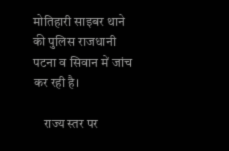मोतिहारी साइबर थाने की पुलिस राजधानी पटना व सिवान में जांच कर रही है।

    राज्य स्तर पर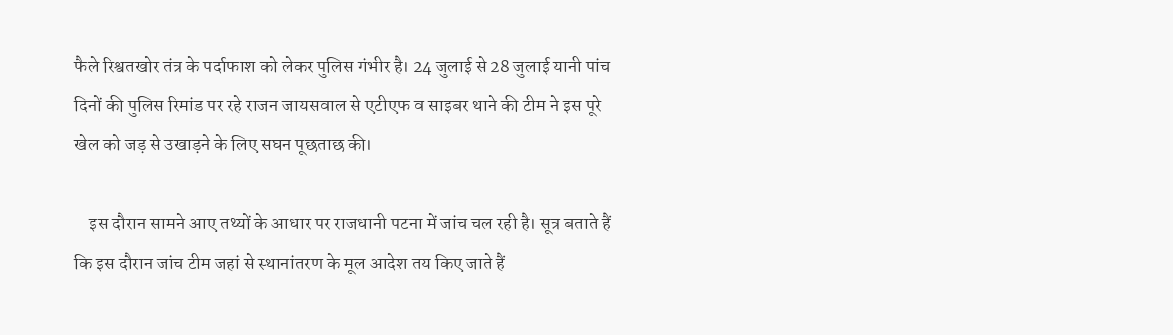फैले रिश्वतखोर तंत्र के पर्दाफाश को लेकर पुलिस गंभीर है। 24 जुलाई से 28 जुलाई यानी पांच दिनों की पुलिस रिमांड पर रहे राजन जायसवाल से एटीएफ व साइबर थाने की टीम ने इस पूरे खेल को जड़ से उखाड़ने के लिए सघन पूछताछ की।

    इस दौरान सामने आए तथ्यों के आधार पर राजधानी पटना में जांच चल रही है। सूत्र बताते हैं कि इस दौरान जांच टीम जहां से स्थानांतरण के मूल आदेश तय किए जाते हैं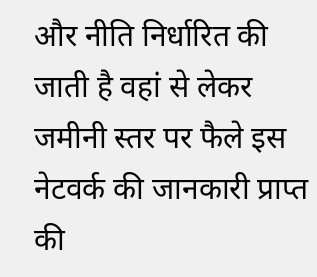और नीति निर्धारित की जाती है वहां से लेकर जमीनी स्तर पर फैले इस नेटवर्क की जानकारी प्राप्त की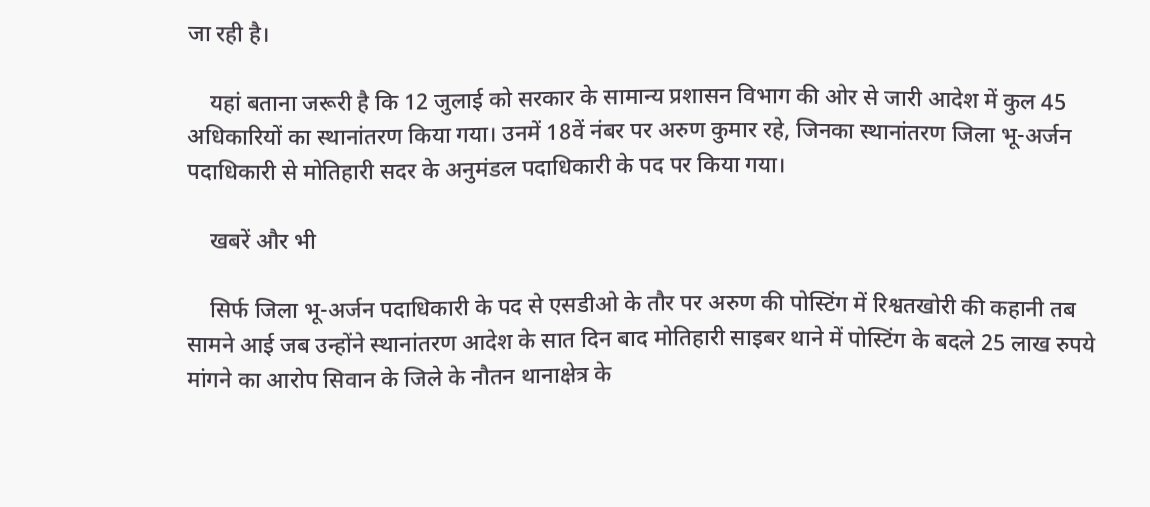जा रही है।

    यहां बताना जरूरी है कि 12 जुलाई को सरकार के सामान्य प्रशासन विभाग की ओर से जारी आदेश में कुल 45 अधिकारियों का स्थानांतरण किया गया। उनमें 18वें नंबर पर अरुण कुमार रहे, जिनका स्थानांतरण जिला भू-अर्जन पदाधिकारी से मोतिहारी सदर के अनुमंडल पदाधिकारी के पद पर किया गया।

    खबरें और भी

    सिर्फ जिला भू-अर्जन पदाधिकारी के पद से एसडीओ के तौर पर अरुण की पोस्टिंग में रिश्वतखोरी की कहानी तब सामने आई जब उन्होंने स्थानांतरण आदेश के सात दिन बाद मोतिहारी साइबर थाने में पोस्टिंग के बदले 25 लाख रुपये मांगने का आरोप सिवान के जिले के नौतन थानाक्षेत्र के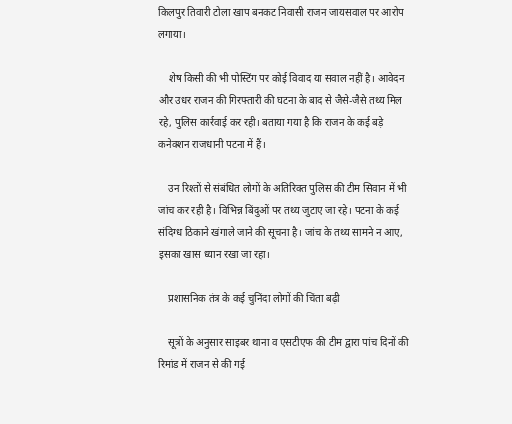किलपुर तिवारी टोला खाप बनकट निवासी राजन जायसवाल पर आरोप लगाया।

    शेष किसी की भी पोस्टिंग पर कोई विवाद या सवाल नहीं है। आवेदन और उधर राजन की गिरफ्तारी की घटना के बाद से जैसे-जैसे तथ्य मिल रहे, पुलिस कार्रवाई कर रही। बताया गया है कि राजन के कई बड़े कनेक्शन राजधानी पटना में हैं।

    उन रिश्तों से संबंधित लोगों के अतिरिक्त पुलिस की टीम सिवान में भी जांच कर रही है। विभिन्न बिंदुओं पर तथ्य जुटाए जा रहे। पटना के कई संदिग्ध ठिकाने खंगाले जाने की सूचना है। जांच के तथ्य सामने न आए, इसका खास ध्यान रखा जा रहा।

    प्रशासनिक तंत्र के कई चुनिंदा लोगों की चिंता बढ़ी

    सूत्रों के अनुसार साइबर थाना व एसटीएफ की टीम द्वारा पांच दिनों की रिमांड में राजन से की गई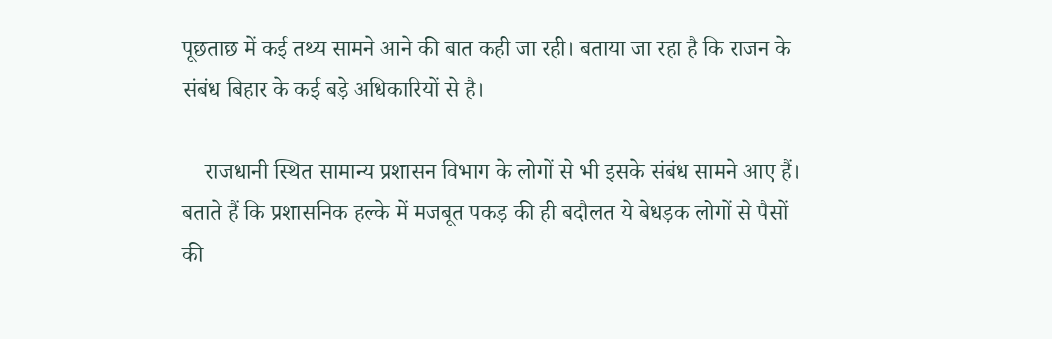पूछताछ में कई तथ्य सामने आने की बात कही जा रही। बताया जा रहा है कि राजन के संबंध बिहार के कई बड़े अधिकारियों से है।

    राजधानी स्थित सामान्य प्रशासन विभाग के लोगों से भी इसके संबंध सामने आए हैं। बताते हैं कि प्रशासनिक हल्के में मजबूत पकड़ की ही बदौलत ये बेधड़क लोगों से पैसों की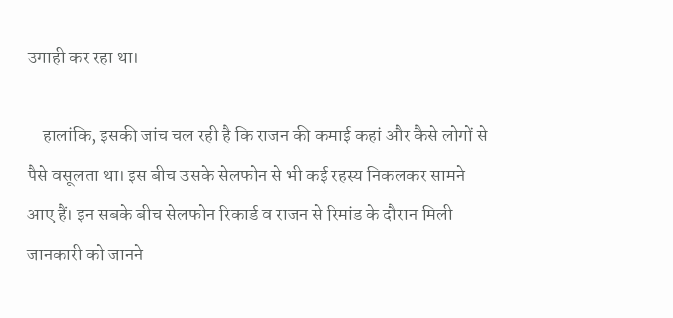उगाही कर रहा था।

    हालांकि, इसकी जांच चल रही है कि राजन की कमाई कहां और कैसे लोगों से पैसे वसूलता था। इस बीच उसके सेलफोन से भी कई रहस्य निकलकर सामने आए हैं। इन सबके बीच सेलफोन रिकार्ड व राजन से रिमांड के दौरान मिली जानकारी को जानने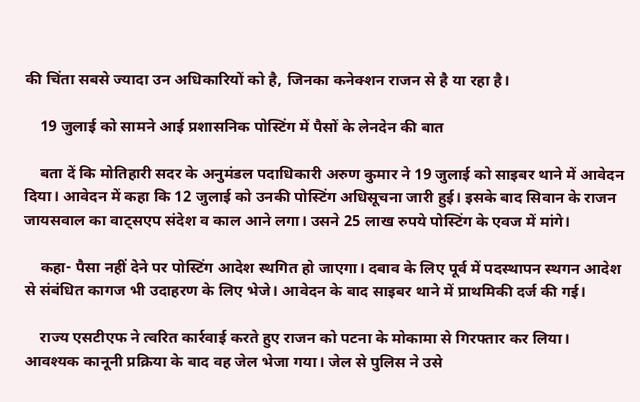की चिंता सबसे ज्यादा उन अधिकारियों को है, जिनका कनेक्शन राजन से है या रहा है।

    19 जुलाई को सामने आई प्रशासनिक पोस्टिंग में पैसों के लेनदेन की बात

    बता दें कि मोतिहारी सदर के अनुमंडल पदाधिकारी अरुण कुमार ने 19 जुलाई को साइबर थाने में आवेदन दिया। आवेदन में कहा कि 12 जुलाई को उनकी पोस्टिंग अधिसूचना जारी हुई। इसके बाद सिवान के राजन जायसवाल का वाट्सएप संदेश व काल आने लगा। उसने 25 लाख रुपये पोस्टिंग के एवज में मांगे।

    कहा- पैसा नहीं देने पर पोस्टिंग आदेश स्थगित हो जाएगा। दबाव के लिए पूर्व में पदस्थापन स्थगन आदेश से संबंधित कागज भी उदाहरण के लिए भेजे। आवेदन के बाद साइबर थाने में प्राथमिकी दर्ज की गई।

    राज्य एसटीएफ ने त्वरित कार्रवाई करते हुए राजन को पटना के मोकामा से गिरफ्तार कर लिया। आवश्यक कानूनी प्रक्रिया के बाद वह जेल भेजा गया। जेल से पुलिस ने उसे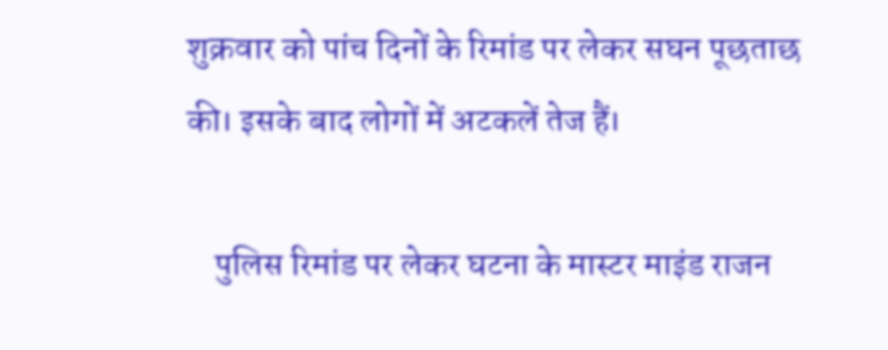शुक्रवार को पांच दिनों के रिमांड पर लेकर सघन पूछताछ की। इसके बाद लोगों में अटकलें तेज हैं।

    पुलिस रिमांड पर लेकर घटना के मास्टर माइंड राजन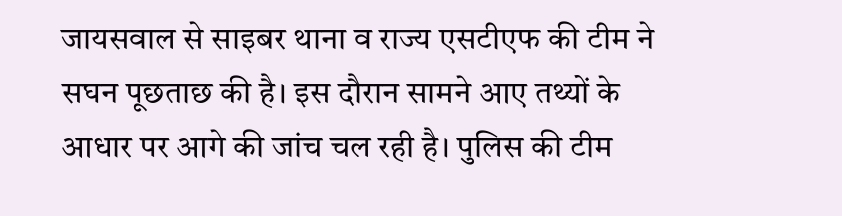जायसवाल से साइबर थाना व राज्य एसटीएफ की टीम ने सघन पूछताछ की है। इस दौरान सामने आए तथ्यों के आधार पर आगे की जांच चल रही है। पुलिस की टीम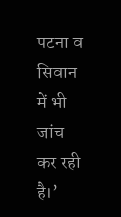पटना व सिवान में भी जांच कर रही है।’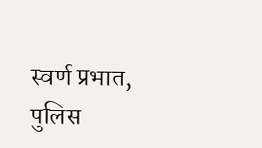स्वर्ण प्रभात, पुलिस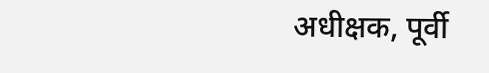अधीक्षक, पूर्वी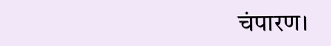चंपारण।